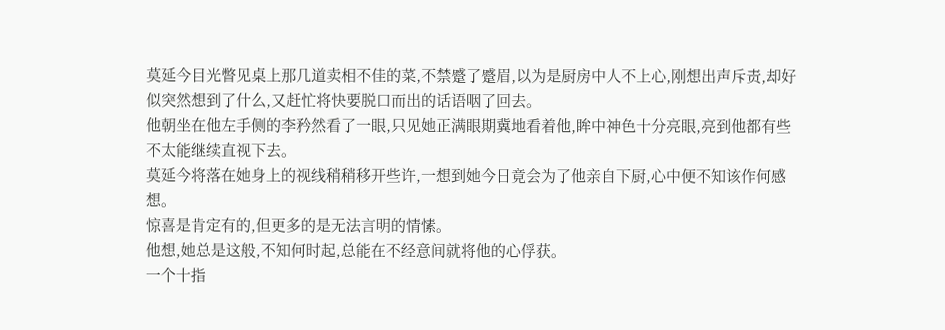莫延今目光瞥见桌上那几道卖相不佳的菜,不禁蹙了蹙眉,以为是厨房中人不上心,刚想出声斥责,却好似突然想到了什么,又赶忙将快要脱口而出的话语咽了回去。
他朝坐在他左手侧的李矜然看了一眼,只见她正满眼期冀地看着他,眸中神色十分亮眼,亮到他都有些不太能继续直视下去。
莫延今将落在她身上的视线稍稍移开些许,一想到她今日竟会为了他亲自下厨,心中便不知该作何感想。
惊喜是肯定有的,但更多的是无法言明的情愫。
他想,她总是这般,不知何时起,总能在不经意间就将他的心俘获。
一个十指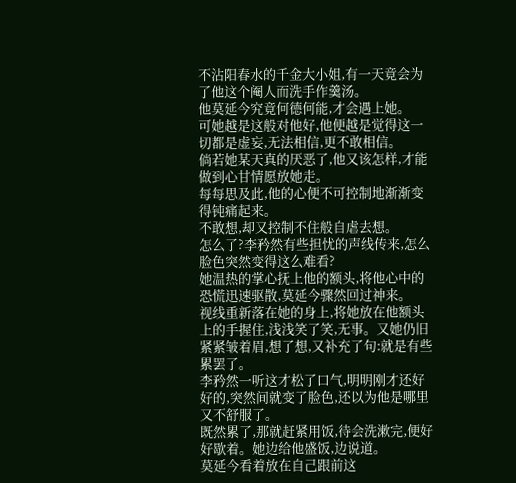不沾阳春水的千金大小姐,有一天竟会为了他这个阉人而洗手作羹汤。
他莫延今究竟何德何能,才会遇上她。
可她越是这般对他好,他便越是觉得这一切都是虚妄,无法相信,更不敢相信。
倘若她某天真的厌恶了,他又该怎样,才能做到心甘情愿放她走。
每每思及此,他的心便不可控制地渐渐变得钝痛起来。
不敢想,却又控制不住般自虐去想。
怎么了?李矜然有些担忧的声线传来,怎么脸色突然变得这么难看?
她温热的掌心抚上他的额头,将他心中的恐慌迅速驱散,莫延今骤然回过神来。
视线重新落在她的身上,将她放在他额头上的手握住,浅浅笑了笑,无事。又她仍旧紧紧皱着眉,想了想,又补充了句:就是有些累罢了。
李矜然一听这才松了口气,明明刚才还好好的,突然间就变了脸色,还以为他是哪里又不舒服了。
既然累了,那就赶紧用饭,待会洗漱完,便好好歇着。她边给他盛饭,边说道。
莫延今看着放在自己跟前这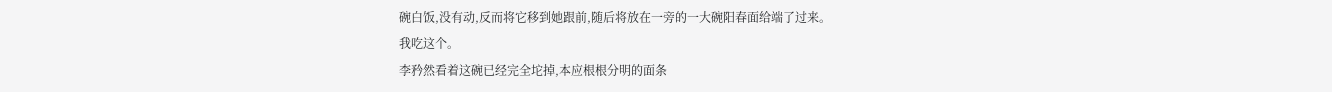碗白饭,没有动,反而将它移到她跟前,随后将放在一旁的一大碗阳春面给端了过来。
我吃这个。
李矜然看着这碗已经完全坨掉,本应根根分明的面条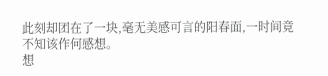此刻却团在了一块,毫无美感可言的阳春面,一时间竟不知该作何感想。
想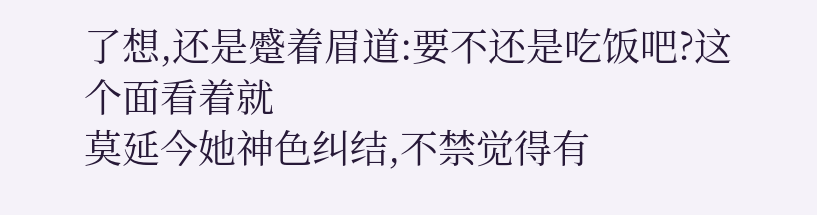了想,还是蹙着眉道:要不还是吃饭吧?这个面看着就
莫延今她神色纠结,不禁觉得有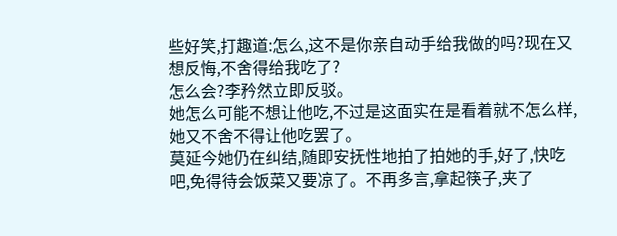些好笑,打趣道:怎么,这不是你亲自动手给我做的吗?现在又想反悔,不舍得给我吃了?
怎么会?李矜然立即反驳。
她怎么可能不想让他吃,不过是这面实在是看着就不怎么样,她又不舍不得让他吃罢了。
莫延今她仍在纠结,随即安抚性地拍了拍她的手,好了,快吃吧,免得待会饭菜又要凉了。不再多言,拿起筷子,夹了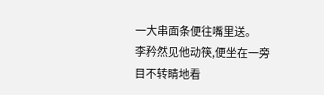一大串面条便往嘴里送。
李矜然见他动筷,便坐在一旁目不转睛地看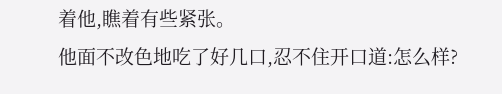着他,瞧着有些紧张。
他面不改色地吃了好几口,忍不住开口道:怎么样?